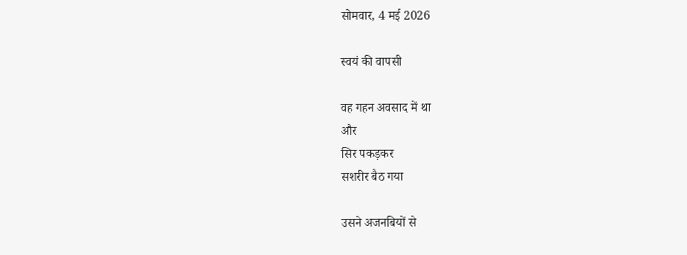सोमवार, 4 मई 2026

स्वयं की वापसी

वह गहन अवसाद में था
और
सिर पकड़कर
सशरीर बैठ गया

उसने अजनबियों से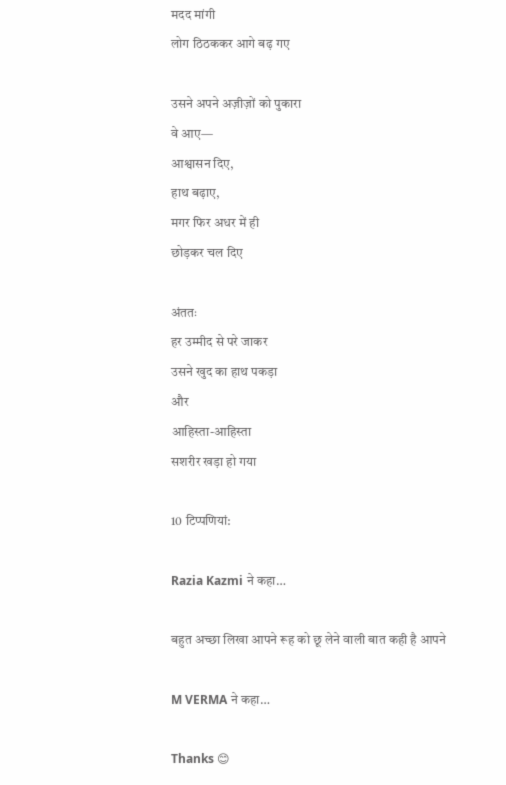मदद मांगी
लोग ठिठककर आगे बढ़ गए

उसने अपने अज़ीज़ों को पुकारा
वे आए—
आश्वासन दिए,
हाथ बढ़ाए,
मगर फिर अधर में ही
छोड़कर चल दिए

अंततः
हर उम्मीद से परे जाकर
उसने खुद का हाथ पकड़ा
और
आहिस्ता-आहिस्ता
सशरीर खड़ा हो गया

10 टिप्‍पणियां:

Razia Kazmi ने कहा…

बहुत अच्छा लिखा आपने रूह को छू लेने वाली बात कही है आपने

M VERMA ने कहा…

Thanks 😊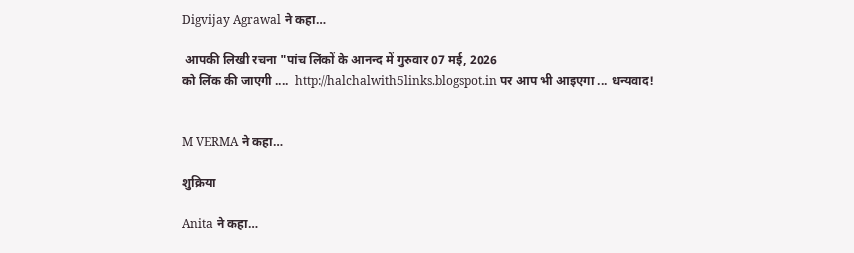Digvijay Agrawal ने कहा…

 आपकी लिखी रचना "पांच लिंकों के आनन्द में गुरुवार 07 मई, 2026
को लिंक की जाएगी ....  http://halchalwith5links.blogspot.in पर आप भी आइएगा ... धन्यवाद!


M VERMA ने कहा…

शुक्रिया

Anita ने कहा…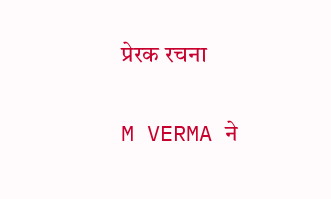प्रेरक रचना

M VERMA ने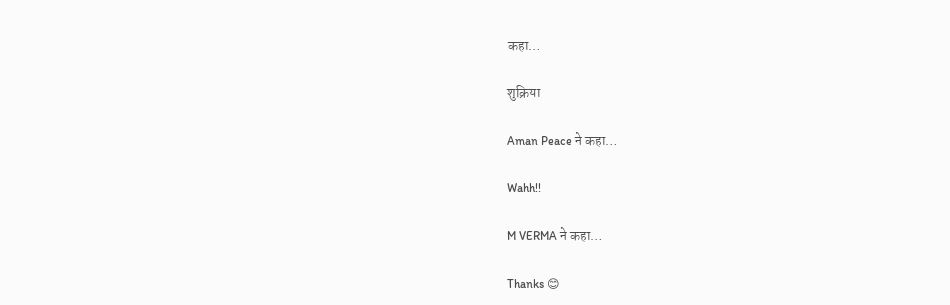कहा…

शुक्रिया

Aman Peace ने कहा…

Wahh!!

M VERMA ने कहा…

Thanks 😊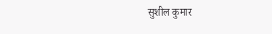सुशील कुमार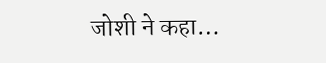जोशी ने कहा…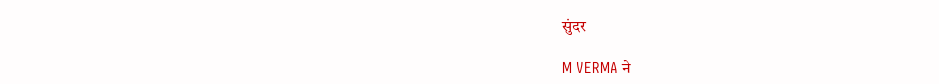सुंदर

M VERMA ने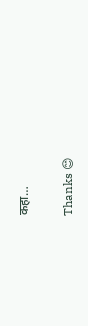कहा…

Thanks 😊